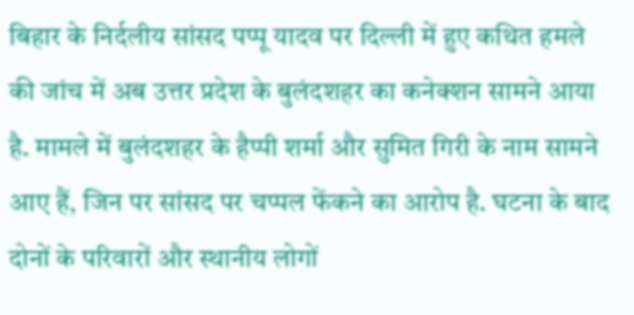बिहार के निर्दलीय सांसद पप्पू यादव पर दिल्ली में हुए कथित हमले की जांच में अब उत्तर प्रदेश के बुलंदशहर का कनेक्शन सामने आया है. मामले में बुलंदशहर के हैप्पी शर्मा और सुमित गिरी के नाम सामने आए हैं, जिन पर सांसद पर चप्पल फेंकने का आरोप है. घटना के बाद दोनों के परिवारों और स्थानीय लोगों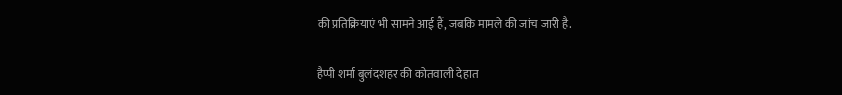की प्रतिक्रियाएं भी सामने आई हैं, जबकि मामले की जांच जारी है.

हैप्पी शर्मा बुलंदशहर की कोतवाली देहात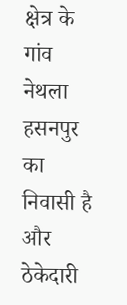क्षेत्र के गांव नेथला हसनपुर का निवासी है और ठेकेदारी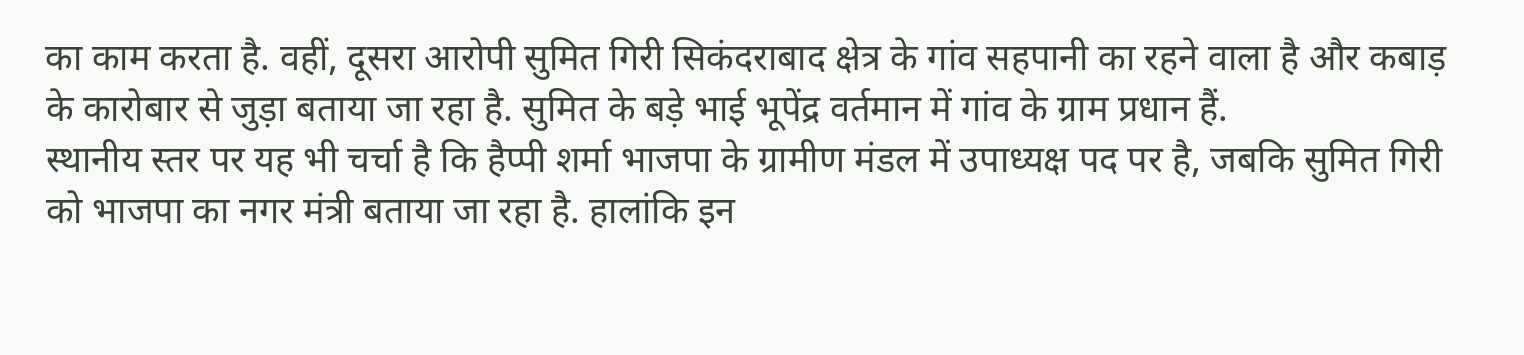का काम करता है. वहीं, दूसरा आरोपी सुमित गिरी सिकंदराबाद क्षेत्र के गांव सहपानी का रहने वाला है और कबाड़ के कारोबार से जुड़ा बताया जा रहा है. सुमित के बड़े भाई भूपेंद्र वर्तमान में गांव के ग्राम प्रधान हैं.
स्थानीय स्तर पर यह भी चर्चा है कि हैप्पी शर्मा भाजपा के ग्रामीण मंडल में उपाध्यक्ष पद पर है, जबकि सुमित गिरी को भाजपा का नगर मंत्री बताया जा रहा है. हालांकि इन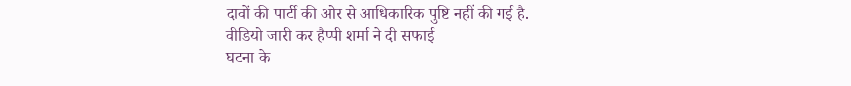दावों की पार्टी की ओर से आधिकारिक पुष्टि नहीं की गई है.
वीडियो जारी कर हैप्पी शर्मा ने दी सफाई
घटना के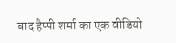बाद हैप्पी शर्मा का एक वीडियो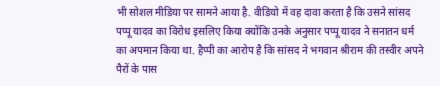भी सोशल मीडिया पर सामने आया है. वीडियो में वह दावा करता है कि उसने सांसद पप्पू यादव का विरोध इसलिए किया क्योंकि उनके अनुसार पप्पू यादव ने सनातन धर्म का अपमान किया था. हैप्पी का आरोप है कि सांसद ने भगवान श्रीराम की तस्वीर अपने पैरों के पास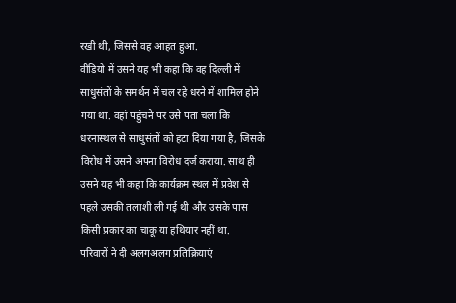रखी थी, जिससे वह आहत हुआ.
वीडियो में उसने यह भी कहा कि वह दिल्ली में साधुसंतों के समर्थन में चल रहे धरने में शामिल होने गया था. वहां पहुंचने पर उसे पता चला कि धरनास्थल से साधुसंतों को हटा दिया गया है, जिसके विरोध में उसने अपना विरोध दर्ज कराया. साथ ही उसने यह भी कहा कि कार्यक्रम स्थल में प्रवेश से पहले उसकी तलाशी ली गई थी और उसके पास किसी प्रकार का चाकू या हथियार नहीं था.
परिवारों ने दी अलगअलग प्रतिक्रियाएं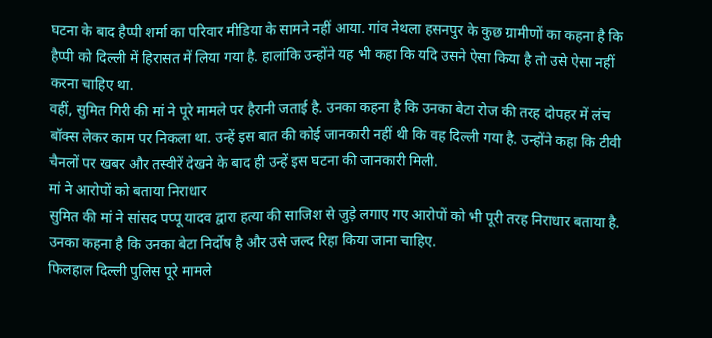घटना के बाद हैप्पी शर्मा का परिवार मीडिया के सामने नहीं आया. गांव नेथला हसनपुर के कुछ ग्रामीणों का कहना है कि हैप्पी को दिल्ली में हिरासत में लिया गया है. हालांकि उन्होंने यह भी कहा कि यदि उसने ऐसा किया है तो उसे ऐसा नहीं करना चाहिए था.
वहीं, सुमित गिरी की मां ने पूरे मामले पर हैरानी जताई है. उनका कहना है कि उनका बेटा रोज की तरह दोपहर में लंच बॉक्स लेकर काम पर निकला था. उन्हें इस बात की कोई जानकारी नहीं थी कि वह दिल्ली गया है. उन्होंने कहा कि टीवी चैनलों पर खबर और तस्वीरें देखने के बाद ही उन्हें इस घटना की जानकारी मिली.
मां ने आरोपों को बताया निराधार
सुमित की मां ने सांसद पप्पू यादव द्वारा हत्या की साजिश से जुड़े लगाए गए आरोपों को भी पूरी तरह निराधार बताया है. उनका कहना है कि उनका बेटा निर्दोष है और उसे जल्द रिहा किया जाना चाहिए.
फिलहाल दिल्ली पुलिस पूरे मामले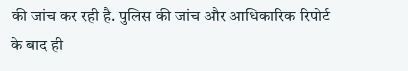की जांच कर रही है. पुलिस की जांच और आधिकारिक रिपोर्ट के बाद ही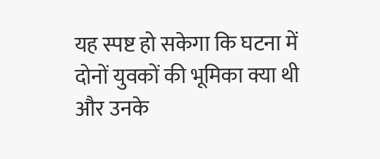यह स्पष्ट हो सकेगा कि घटना में दोनों युवकों की भूमिका क्या थी और उनके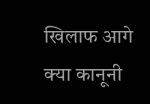खिलाफ आगे क्या कानूनी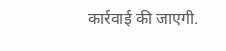कार्रवाई की जाएगी.